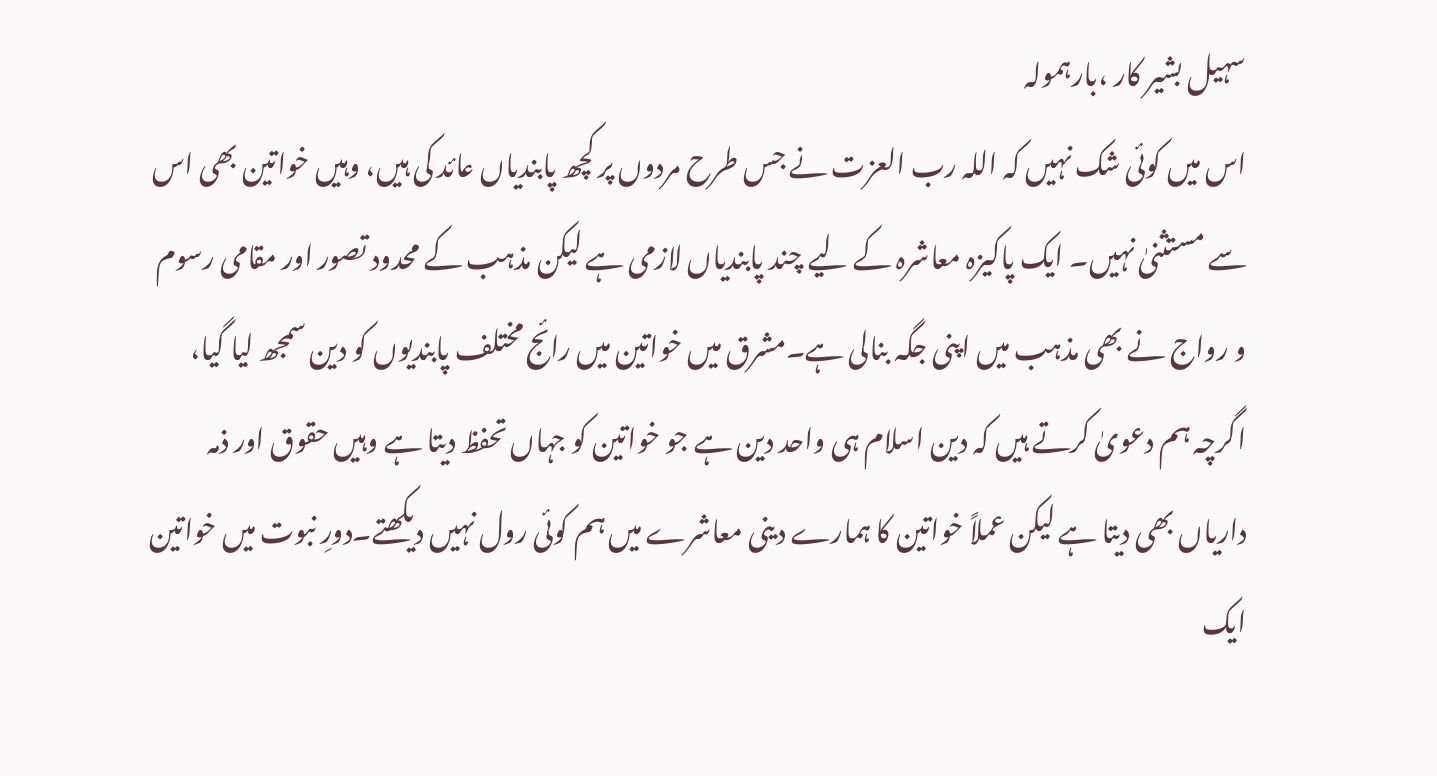سہیل بشیر کار ،بارہمولہ
اس میں کوئی شک نہیں کہ اللہ رب العزت نے جس طرح مردوں پر کچھ پابندیاں عائد کی ہیں، وہیں خواتین بھی اس سے مستثنیٰ نہیں۔ ایک پاکیزہ معاشرہ کے لیے چند پابندیاں لازمی ہے لیکن مذہب کے محدود تصور اور مقامی رسوم و رواج نے بھی مذہب میں اپنی جگہ بنالی ہے۔مشرق میں خواتین میں رائج مختلف پابندیوں کو دین سمجھ لیا گیا، اگرچہ ہم دعویٰ کرتے ہیں کہ دین اسلام ہی واحد دین ہے جو خواتین کو جہاں تحفظ دیتا ہے وہیں حقوق اور ذمہ داریاں بھی دیتا ہے لیکن عملاً خواتین کا ہمارے دینی معاشرے میں ہم کوئی رول نہیں دیکھتے۔دورِ نبوت میں خواتین ایک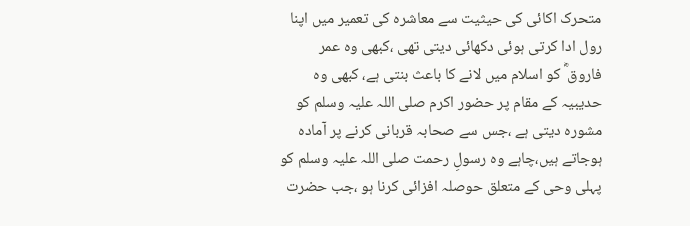متحرک اکائی کی حیثیت سے معاشرہ کی تعمیر میں اپنا رول ادا کرتی ہوئی دکھائی دیتی تھی ،کبھی وہ عمر فاروق ؓ کو اسلام میں لانے کا باعث بنتی ہے، کبھی وہ حدیبیہ کے مقام پر حضور اکرم صلی اللہ علیہ وسلم کو مشورہ دیتی ہے ،جس سے صحابہ قربانی کرنے پر آمادہ ہوجاتے ہیں،چاہے وہ رسولِ رحمت صلی اللہ علیہ وسلم کو پہلی وحی کے متعلق حوصلہ افزائی کرنا ہو ،جب حضرت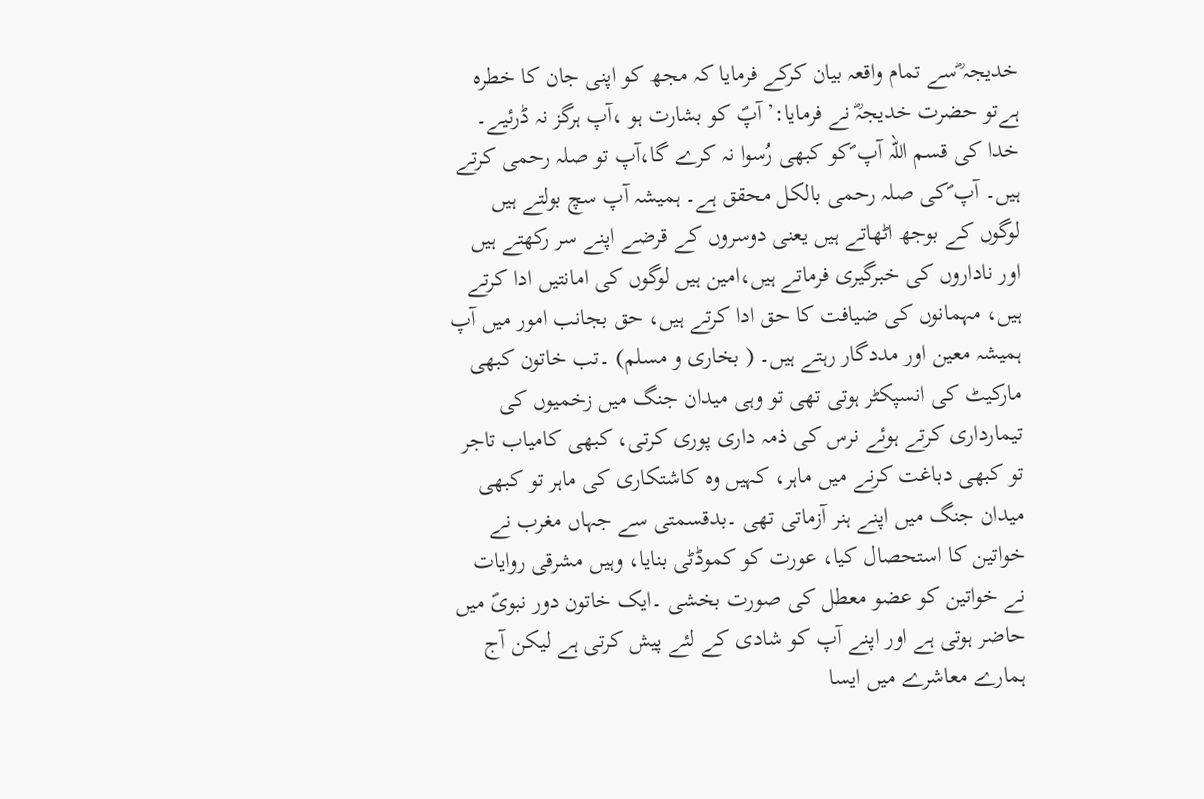خدیجہ ؓسے تمام واقعہ بیان کرکے فرمایا کہ مجھ کو اپنی جان کا خطرہ ہےتو حضرت خدیجہؓ نے فرمایا:’ آپؐ کو بشارت ہو ،آپ ہرگز نہ ڈرئیے۔ خدا کی قسم اللہ آپ ؐکو کبھی رُسوا نہ کرے گا،آپ تو صلہ رحمی کرتے ہیں۔ آپ ؐکی صلہ رحمی بالکل محقق ہے۔ ہمیشہ آپ سچ بولتے ہیں لوگوں کے بوجھ اٹھاتے ہیں یعنی دوسروں کے قرضے اپنے سر رکھتے ہیں اور ناداروں کی خبرگیری فرماتے ہیں،امین ہیں لوگوں کی امانتیں ادا کرتے ہیں، مہمانوں کی ضیافت کا حق ادا کرتے ہیں، حق بجانب امور میں آپ ہمیشہ معین اور مددگار رہتے ہیں۔ ( بخاری و مسلم) ۔تب خاتون کبھی مارکیٹ کی انسپکٹر ہوتی تھی تو وہی میدان جنگ میں زخمیوں کی تیمارداری کرتے ہوئے نرس کی ذمہ داری پوری کرتی، کبھی کامیاب تاجر تو کبھی دباغت کرنے میں ماہر، کہیں وہ کاشتکاری کی ماہر تو کبھی میدان جنگ میں اپنے ہنر آزماتی تھی ۔بدقسمتی سے جہاں مغرب نے خواتین کا استحصال کیا، عورت کو کموڈٹی بنایا، وہیں مشرقی روایات نے خواتین کو عضو معطل کی صورت بخشی ۔ایک خاتون دور نبویؐ میں حاضر ہوتی ہے اور اپنے آپ کو شادی کے لئے پیش کرتی ہے لیکن آج ہمارے معاشرے میں ایسا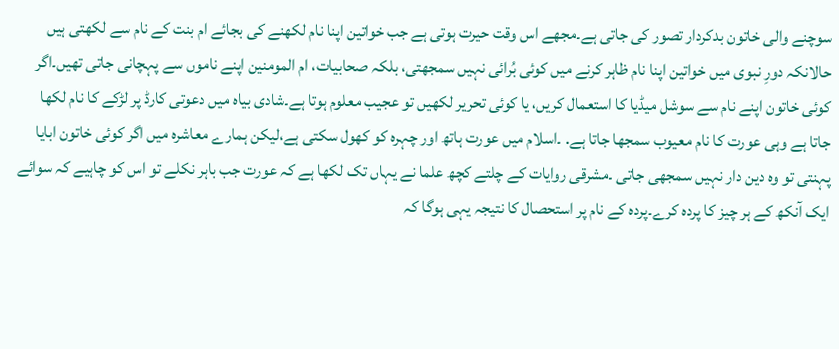سوچنے والی خاتون بدکردار تصور کی جاتی ہے۔مجھے اس وقت حیرت ہوتی ہے جب خواتین اپنا نام لکھنے کی بجائے ام بنت کے نام سے لکھتی ہیں حالانکہ دورِ نبوی میں خواتین اپنا نام ظاہر کرنے میں کوئی بُرائی نہیں سمجھتی، بلکہ صحابیات، ام المومنین اپنے ناموں سے پہچانی جاتی تھیں۔اگر کوئی خاتون اپنے نام سے سوشل میڈیا کا استعمال کریں، یا کوئی تحریر لکھیں تو عجیب معلوم ہوتا ہے۔شادی بیاہ میں دعوتی کارڈ پر لڑکے کا نام لکھا جاتا ہے وہی عورت کا نام معیوب سمجھا جاتا ہے. ۔اسلام میں عورت ہاتھ اور چہرہ کو کھول سکتی ہے،لیکن ہمارے معاشرہ میں اگر کوئی خاتون ابایا پہنتی تو وہ دین دار نہیں سمجھی جاتی ۔مشرقی روایات کے چلتے کچھ علما نے یہاں تک لکھا ہے کہ عورت جب باہر نکلے تو اس کو چاہیے کہ سوائے ایک آنکھ کے ہر چیز کا پردہ کرے۔پردہ کے نام پر استحصال کا نتیجہ یہی ہوگا کہ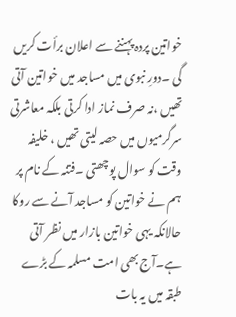خواتین پردہ پہننے سے اعلان برأت کریں گی ۔دورِ نبوی میں مساجد میں خواتین آتی تھیں ،نہ صرف نماز ادا کرتی بلکہ معاشرتی سرگرمیوں میں حصہ لیتی تھیں ، خلیفہ وقت کو سوال پوچھتی ۔فتنہ کے نام پر ہم نے خواتین کو مساجد آنے سے روکا حالانکہ یہی خواتین بازار میں نظر آتی ہے۔آج بھی امت مسلمہ کے بڑے طبقہ میں یہ بات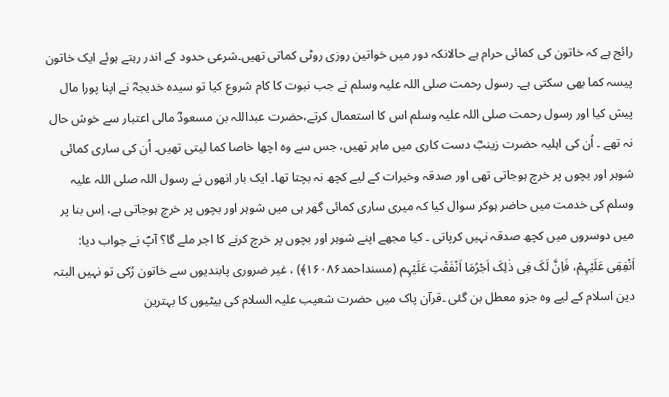رائج ہے کہ خاتون کی کمائی حرام ہے حالانکہ دور میں خواتین روزی روٹی کماتی تھیں۔شرعی حدود کے اندر رہتے ہوئے ایک خاتون پیسہ کما بھی سکتی ہے۔ رسول رحمت صلی اللہ علیہ وسلم نے جب نبوت کا کام شروع کیا تو سیدہ خدیجہؓ نے اپنا پورا مال پیش کیا اور رسول رحمت صلی اللہ علیہ وسلم اس کا استعمال کرتے،حضرت عبداللہ بن مسعودؓ مالی اعتبار سے خوش حال نہ تھے ۔ اُن کی اہلیہ حضرت زینبؓ دست کاری میں ماہر تھیں، جس سے وہ اچھا خاصا کما لیتی تھیں۔ اُن کی ساری کمائی شوہر اور بچوں پر خرچ ہوجاتی تھی اور صدقہ وخیرات کے لیے کچھ نہ بچتا تھا۔ ایک بار انھوں نے رسول اللہ صلی اللہ علیہ وسلم کی خدمت میں حاضر ہوکر سوال کیا کہ میری ساری کمائی گھر ہی میں شوہر اور بچوں پر خرچ ہوجاتی ہے، اِس بنا پر میں دوسروں میں کچھ صدقہ نہیں کرپاتی ۔ کیا مجھے اپنے شوہر اور بچوں پر خرچ کرنے کا اجر ملے گا؟ آپؐ نے جواب دیا:
اَنْفِقِی عَلَیْہِمْ، فَاِنَّ لَکَ فِی ذٰلِکَ اَجْرُمَا اَنْفَقْتِ عَلَیْہِم (مسنداحمد۱۶۰۸۶﴾) ، غیر ضروری پابندیوں سے خاتون رُکی تو نہیں البتہ دین اسلام کے لیے وہ جزو معطل بن گئی ۔قرآن پاک میں حضرت شعیب علیہ السلام کی بیٹیوں کا بہترین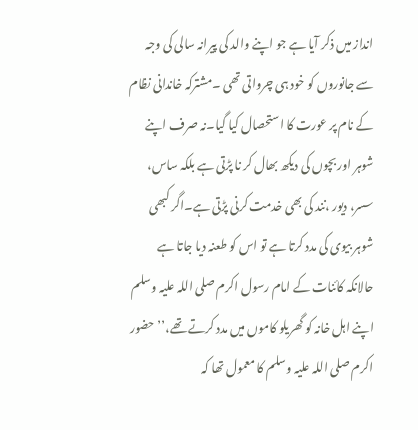انداز میں ذکر آیا ہے جو اپنے والد کی پیرانہ سالی کی وجہ سے جانوروں کو خود ہی چرواتی تھی ۔مشترکہ خاندانی نظام کے نام پر عورت کا استحصال کیا گیا۔نہ صرف اپنے شوہر اور بچوں کی دیکھ بھال کر نا پڑتی ہے بلکہ ساس، سسر، دیور ،نند کی بھی خدمت کرنی پڑتی ہے۔اگر کبھی شوہر بیوی کی مدد کرتا ہے تو اس کو طعنہ دیا جاتا ہے حالانکہ کائنات کے امام رسول اکرم صلی اللہ علیہ وسلم اپنے اہل خانہ کو گھریلو کاموں میں مدد کرتے تھے،’’ حضور اکرم صلی اللہ علیہ وسلم کا معمول تھا کہ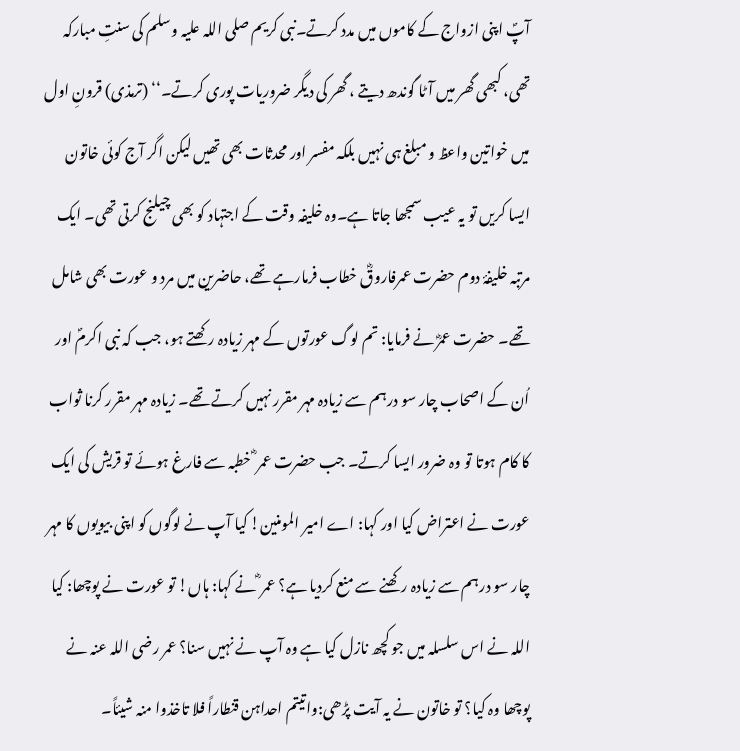آپؐ اپنی ازواج کے کاموں میں مدد کرتے۔نبی کریم صلی اللہ علیہ وسلم کی سنتِ مبارکہ تھی، کبھی گھر میں آٹا گوندھ دیتے ، گھر کی دیگر ضروریات پوری کرتے۔‘‘ (ترمذی) قرونِ اول میں خواتین واعظ و مبلغ ہی نہیں بلکہ مفسر اور محدثات بھی تھیں لیکن اگر آج کوئی خاتون ایسا کریں تو یہ عیب سمجھا جاتا ہے۔وہ خلیفہ وقت کے اجتہاد کو بھی چیلنج کرتی تھی۔ ایک مرتبہ خلیفۂ دوم حضرت عمرفاروقؓ خطاب فرمارہے تھے، حاضرین میں مرد و عورت بھی شامل تھے۔ حضرت عمرؓ نے فرمایا: تم لوگ عورتوں کے مہر زیادہ رکھتے ہو، جب کہ نبی اکرمؐ اور اُن کے اصحاب چار سو درہم سے زیادہ مہر مقرر نہیں کرتے تھے۔ زیادہ مہر مقرر کرنا ثواب کا کام ہوتا تو وہ ضرور ایسا کرتے۔ جب حضرت عمر ؓ خطبہ سے فارغ ہوئے تو قریش کی ایک عورت نے اعتراض کیا اور کہا: اے امیر المومنین! کیا آپ نے لوگوں کو اپنی بیویوں کا مہر چار سو درہم سے زیادہ رکھنے سے منع کردیا ہے؟ عمر ؓ نے کہا: ہاں! تو عورت نے پوچھا: کیا اللہ نے اس سلسلہ میں جو کچھ نازل کیا ہے وہ آپ نے نہیں سنا؟ عمر رضی اللہ عنہ نے پوچھا وہ کیا؟ تو خاتون نے یہ آیت پڑھی:واتیتم احداہن قنطاراً فلا تاخذوا منہ شیئاً۔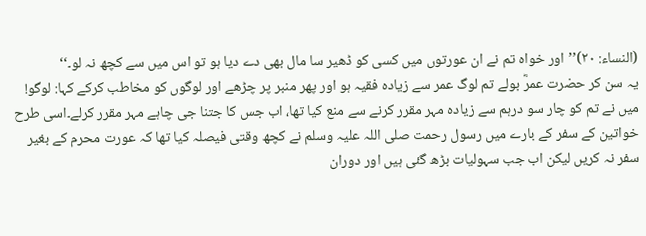(النساء: ۲۰)’’اور خواہ تم نے ان عورتوں میں کسی کو ڈھیر سا مال بھی دے دیا ہو تو اس میں سے کچھ نہ لو۔‘‘
یہ سن کر حضرت عمرؓ بولے تم لوگ عمر سے زیادہ فقیہ ہو اور پھر منبر پر چڑھے اور لوگوں کو مخاطب کرکے کہا: لوگو! میں نے تم کو چار سو درہم سے زیادہ مہر مقرر کرنے سے منع کیا تھا، اب جس کا جتنا جی چاہے مہر مقرر کرلے۔اسی طرح خواتین کے سفر کے بارے میں رسول رحمت صلی اللہ علیہ وسلم نے کچھ وقتی فیصلہ کیا تھا کہ عورت محرم کے بغیر سفر نہ کریں لیکن اب جب سہولیات بڑھ گئی ہیں اور دوران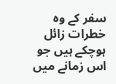سفر کے وہ خطرات زائل ہوچکے ہیں جو اس زمانے میں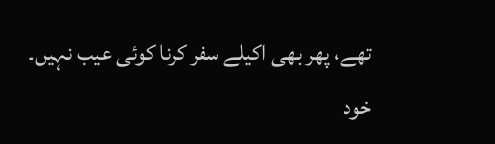تھے، پھر بھی اکیلے سفر کرنا کوئی عیب نہیں۔ خود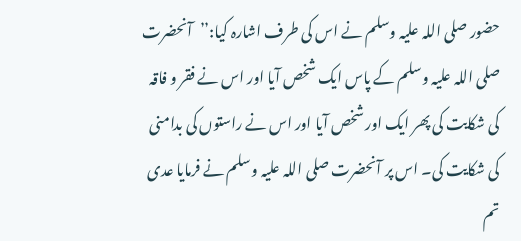حضور صلی اللہ علیہ وسلم نے اس کی طرف اشارہ کیا:’’آنحضرت صلی اللہ علیہ وسلم کے پاس ایک شخص آیا اور اس نے فقر و فاقہ کی شکایت کی پھر ایک اور شخص آیا اور اس نے راستوں کی بدامنی کی شکایت کی۔ اس پر آنحضرت صلی اللہ علیہ وسلم نے فرمایا عدی تم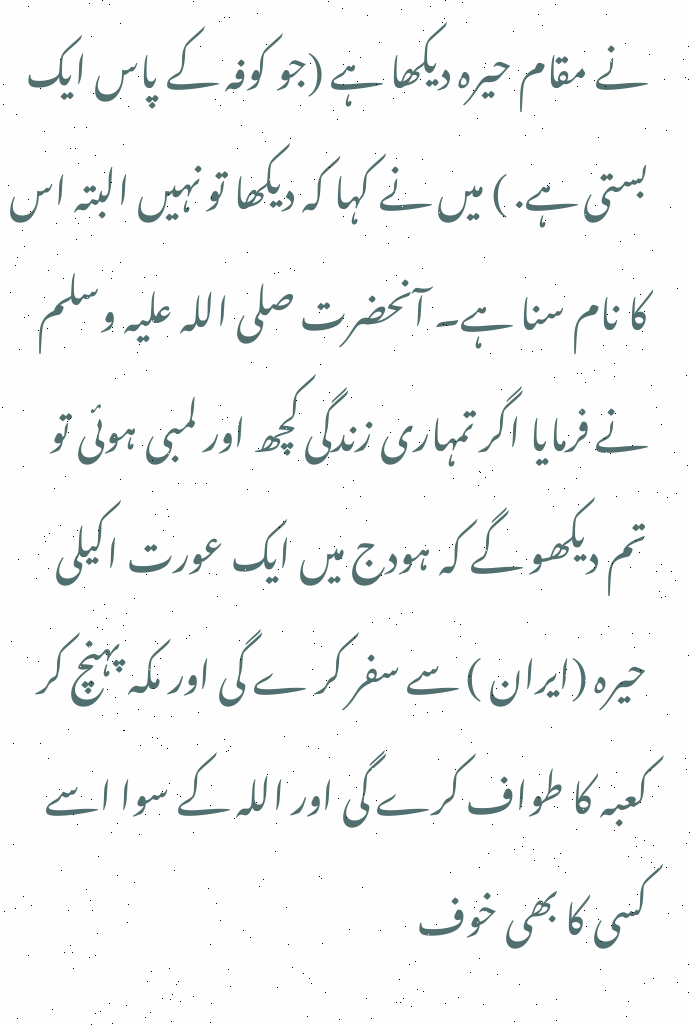نے مقام حیرہ دیکھا ہے (جو کوفہ کے پاس ایک بستی ہے. ) میں نے کہا کہ دیکھا تو نہیں البتہ اس کا نام سنا ہے۔ آنحضرت صلی اللہ علیہ وسلم نے فرمایا اگر تمہاری زندگی کچھ اور لمبی ہوئی تو تم دیکھو گے کہ ہودج میں ایک عورت اکیلی حیرہ (ایران ) سے سفر کر ے گی اور مکہ پہنچ کر کعبہ کا طواف کرے گی اور اللہ کے سوا اسے کسی کا بھی خوف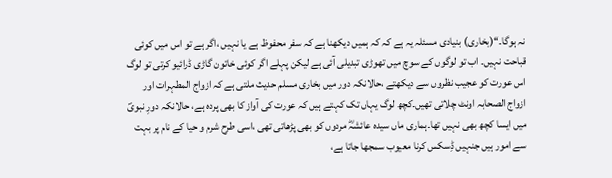نہ ہوگا۔‘‘(بخاری) بنیادی مسئلہ یہ ہے کہ کہ ہمیں دیکھنا ہے کہ سفر محفوظ ہے یا نہیں ،اگر ہے تو اس میں کوئی قباحت نہیں۔ اب تو لوگوں کے سوچ میں تھوڑی تبدیلی آئی ہے لیکن پہلے اگر کوئی خاتون گاڑی ڈرائیو کرتی تو لوگ اس عورت کو عجیب نظروں سے دیکھتے ،حالانکہ دور میں بخاری مسلم حدیث ملتی ہے کہ ازواج المطہرات اور ازواج الصحابہ اونٹ چلاتی تھیں۔کچھ لوگ یہاں تک کہتے ہیں کہ عورت کی آواز کا بھی پردہ ہے، حالانکہ دورِ نبویؐ میں ایسا کچھ بھی نہیں تھا۔ہماری ماں سیدہ عائشہؓ مردوں کو بھی پڑھاتی تھی ،اسی طرح شرم و حیا کے نام پر بہت سے امور ہیں جنہیں ڈِسکس کرنا معیوب سمجھا جاتا ہے،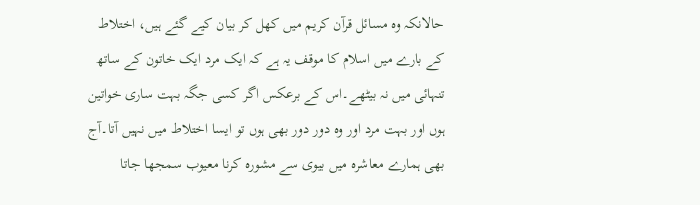حالانکہ وہ مسائل قرآن کریم میں کھل کر بیان کیے گئے ہیں، اختلاط کے بارے میں اسلام کا موقف یہ ہے کہ ایک مرد ایک خاتون کے ساتھ تنہائی میں نہ بیٹھے۔اس کے برعکس اگر کسی جگہ بہت ساری خواتین ہوں اور بہت مرد اور وہ دور دور بھی ہوں تو ایسا اختلاط میں نہیں آتا۔آج بھی ہمارے معاشرہ میں بیوی سے مشورہ کرنا معیوب سمجھا جاتا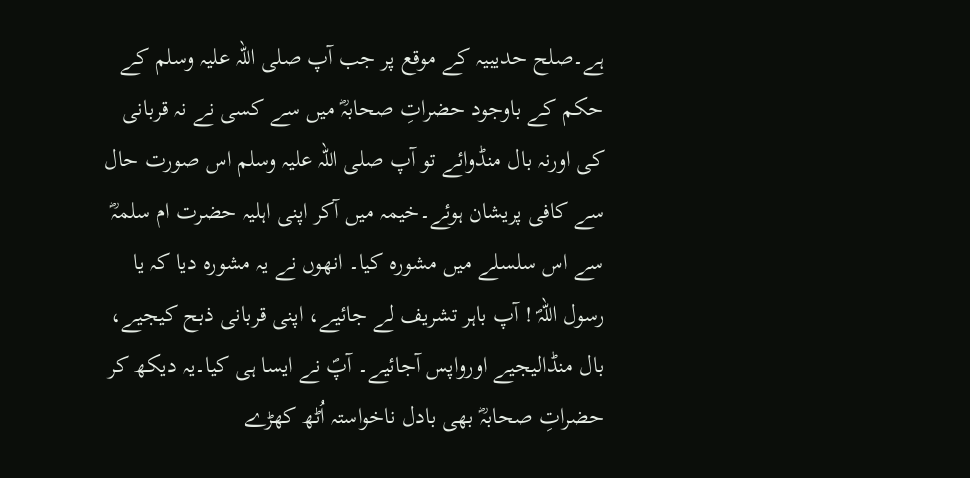ہے۔صلح حدیبیہ کے موقع پر جب آپ صلی اللہ علیہ وسلم کے حکم کے باوجود حضراتِ صحابہؓ میں سے کسی نے نہ قربانی کی اورنہ بال منڈوائے تو آپ صلی اللہ علیہ وسلم اس صورت حال سے کافی پریشان ہوئے۔خیمہ میں آکر اپنی اہلیہ حضرت ام سلمہؓ سے اس سلسلے میں مشورہ کیا۔ انھوں نے یہ مشورہ دیا کہ یا رسول اللہؐ ! آپ باہر تشریف لے جائیے، اپنی قربانی ذبح کیجیے، بال منڈالیجیے اورواپس آجائیے۔ آپؐ نے ایسا ہی کیا۔یہ دیکھ کر حضراتِ صحابہؓ بھی بادل ناخواستہ اُٹھ کھڑے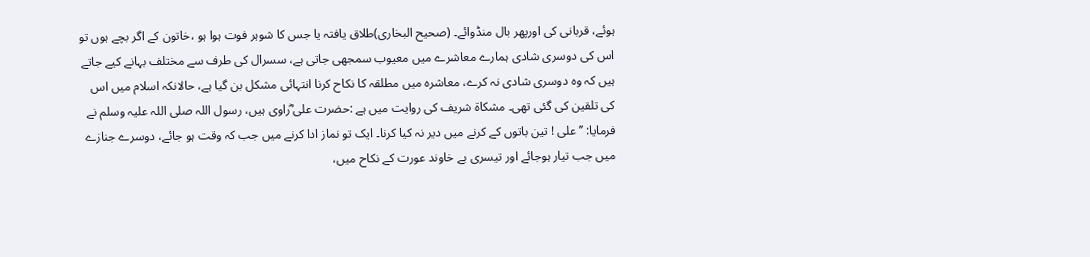ہوئے، قربانی کی اورپھر بال منڈوائے۔ (صحیح البخاری)طلاق یافتہ یا جس کا شوہر فوت ہوا ہو ،خاتون کے اگر بچے ہوں تو اس کی دوسری شادی ہمارے معاشرے میں معیوب سمجھی جاتی ہے، سسرال کی طرف سے مختلف بہانے کیے جاتے ہیں کہ وہ دوسری شادی نہ کرے، معاشرہ میں مطلقہ کا نکاح کرنا انتہائی مشکل بن گیا ہے، حالانکہ اسلام میں اس کی تلقین کی گئی تھی۔ مشکاۃ شریف کی روایت میں ہے :حضرت علی ؓراوی ہیں، رسول اللہ صلی اللہ علیہ وسلم نے فرمایا: ’’علی ! تین باتوں کے کرنے میں دیر نہ کیا کرنا۔ ایک تو نماز ادا کرنے میں جب کہ وقت ہو جائے، دوسرے جنازے میں جب تیار ہوجائے اور تیسری بے خاوند عورت کے نکاح میں،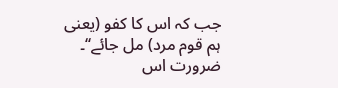جب کہ اس کا کفو (یعنی ہم قوم مرد) مل جائے‘‘۔
ضرورت اس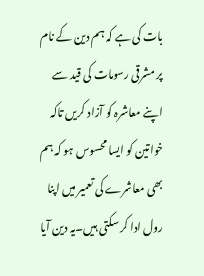بات کی ہے کہ ہم دین کے نام پر مشرقی رسومات کی قید سے اپنے معاشرہ کو آزاد کریں تاکہ خواتین کو ایسا محسوس ہو کہ ہم بھی معاشرے کی تعمیر میں اپنا رول ادا کر سکتی ہیں۔یہ دین آیا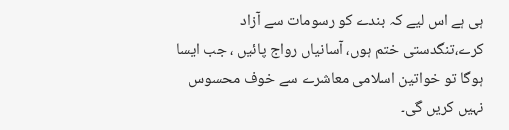ہی ہے اس لیے کہ بندے کو رسومات سے آزاد کرے،تنگدستی ختم ہوں، آسانیاں رواج پائیں ، جب ایسا ہوگا تو خواتین اسلامی معاشرے سے خوف محسوس نہیں کریں گی۔